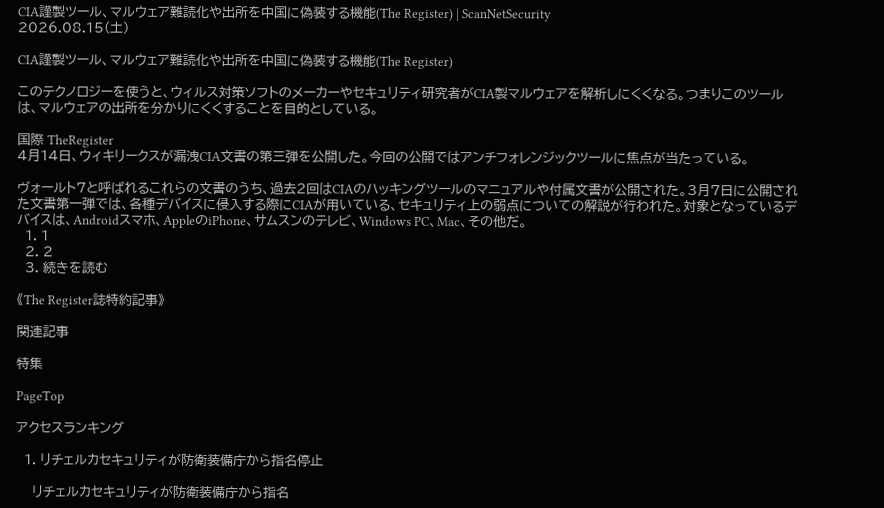CIA謹製ツール、マルウェア難読化や出所を中国に偽装する機能(The Register) | ScanNetSecurity
2026.08.15(土)

CIA謹製ツール、マルウェア難読化や出所を中国に偽装する機能(The Register)

このテクノロジーを使うと、ウィルス対策ソフトのメーカーやセキュリティ研究者がCIA製マルウェアを解析しにくくなる。つまりこのツールは、マルウェアの出所を分かりにくくすることを目的としている。

国際 TheRegister
4月14日、ウィキリークスが漏洩CIA文書の第三弾を公開した。今回の公開ではアンチフォレンジックツールに焦点が当たっている。

ヴォールト7と呼ばれるこれらの文書のうち、過去2回はCIAのハッキングツールのマニュアルや付属文書が公開された。3月7日に公開された文書第一弾では、各種デバイスに侵入する際にCIAが用いている、セキュリティ上の弱点についての解説が行われた。対象となっているデバイスは、Androidスマホ、AppleのiPhone、サムスンのテレビ、Windows PC、Mac、その他だ。
  1. 1
  2. 2
  3. 続きを読む

《The Register誌特約記事》

関連記事

特集

PageTop

アクセスランキング

  1. リチェルカセキュリティが防衛装備庁から指名停止

    リチェルカセキュリティが防衛装備庁から指名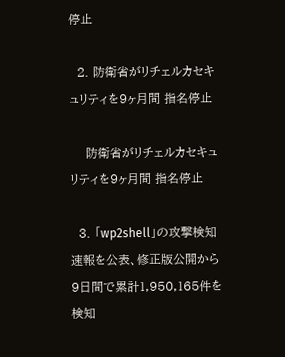停止

  2. 防衛省がリチェルカセキュリティを9ヶ月間 指名停止

    防衛省がリチェルカセキュリティを9ヶ月間 指名停止

  3. 「wp2shell」の攻撃検知速報を公表、修正版公開から9日間で累計1,950,165件を検知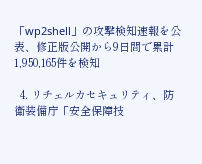「wp2shell」の攻撃検知速報を公表、修正版公開から9日間で累計1,950,165件を検知

  4. リチェルカセキュリティ、防衛装備庁「安全保障技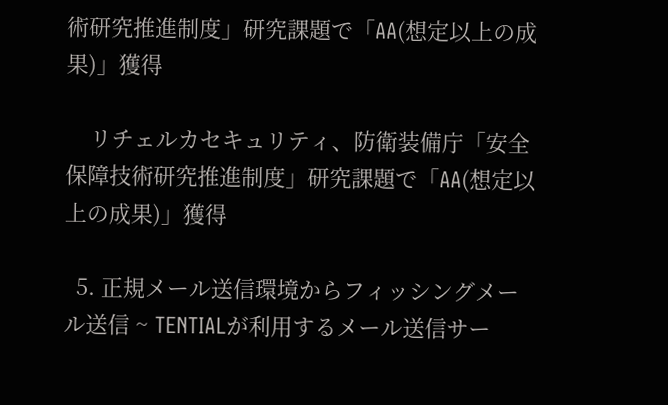術研究推進制度」研究課題で「AA(想定以上の成果)」獲得

    リチェルカセキュリティ、防衛装備庁「安全保障技術研究推進制度」研究課題で「AA(想定以上の成果)」獲得

  5. 正規メール送信環境からフィッシングメール送信 ~ TENTIALが利用するメール送信サー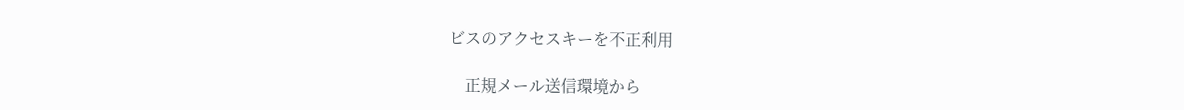ビスのアクセスキーを不正利用

    正規メール送信環境から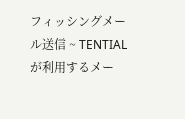フィッシングメール送信 ~ TENTIALが利用するメー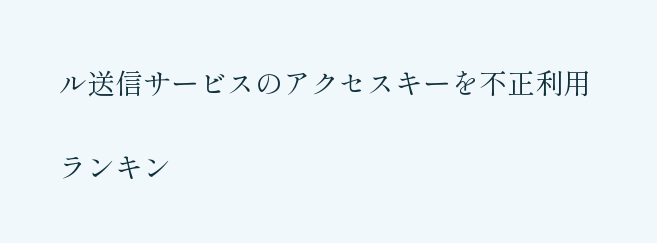ル送信サービスのアクセスキーを不正利用

ランキン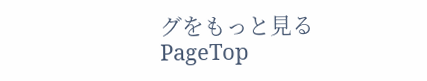グをもっと見る
PageTop